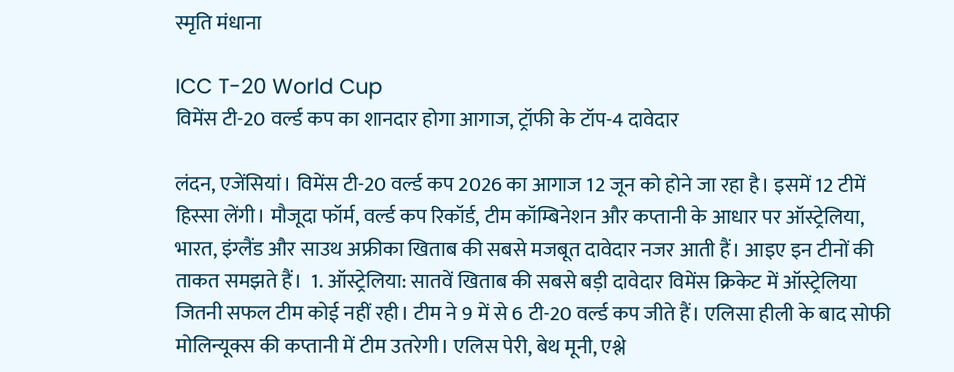स्मृति मंधाना

ICC T-20 World Cup
विमेंस टी-20 वर्ल्ड कप का शानदार होगा आगाज, ट्रॉफी के टॉप-4 दावेदार

लंदन, एजेंसियां। विमेंस टी-20 वर्ल्ड कप 2026 का आगाज 12 जून को होने जा रहा है। इसमें 12 टीमें हिस्सा लेंगी। मौजूदा फॉर्म, वर्ल्ड कप रिकॉर्ड, टीम कॉम्बिनेशन और कप्तानी के आधार पर ऑस्ट्रेलिया, भारत, इंग्लैंड और साउथ अफ्रीका खिताब की सबसे मजबूत दावेदार नजर आती हैं। आइए इन टीनों की ताकत समझते हैं।  1. ऑस्ट्रेलिया: सातवें खिताब की सबसे बड़ी दावेदार विमेंस क्रिकेट में ऑस्ट्रेलिया जितनी सफल टीम कोई नहीं रही। टीम ने 9 में से 6 टी-20 वर्ल्ड कप जीते हैं। एलिसा हीली के बाद सोफी मोलिन्यूक्स की कप्तानी में टीम उतरेगी। एलिस पेरी, बेथ मूनी, एश्ले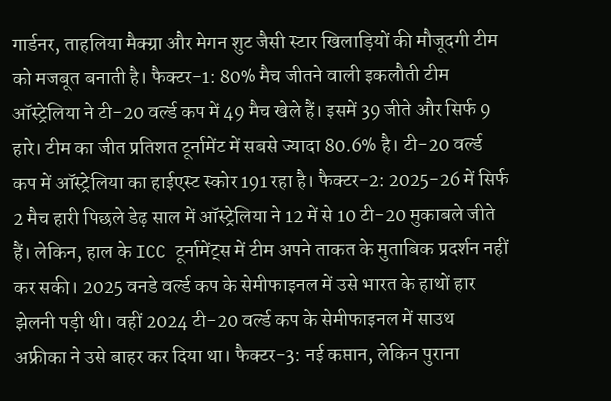गार्डनर, ताहलिया मैक्ग्रा और मेगन शुट जैसी स्टार खिलाड़ियों की मौजूदगी टीम को मजबूत बनाती है। फैक्टर-1: 80% मैच जीतने वाली इकलौती टीम ऑस्ट्रेलिया ने टी-20 वर्ल्ड कप में 49 मैच खेले हैं। इसमें 39 जीते और सिर्फ 9 हारे। टीम का जीत प्रतिशत टूर्नामेंट में सबसे ज्यादा 80.6% है। टी-20 वर्ल्ड कप में ऑस्ट्रेलिया का हाईएस्ट स्कोर 191 रहा है। फैक्टर-2: 2025-26 में सिर्फ 2 मैच हारी पिछले डेढ़ साल में ऑस्ट्रेलिया ने 12 में से 10 टी-20 मुकाबले जीते हैं। लेकिन, हाल के ICC टूर्नामेंट्स में टीम अपने ताकत के मुताबिक प्रदर्शन नहीं कर सकी। 2025 वनडे वर्ल्ड कप के सेमीफाइनल में उसे भारत के हाथों हार झेलनी पड़ी थी। वहीं 2024 टी-20 वर्ल्ड कप के सेमीफाइनल में साउथ अफ्रीका ने उसे बाहर कर दिया था। फैक्टर-3: नई कप्तान, लेकिन पुराना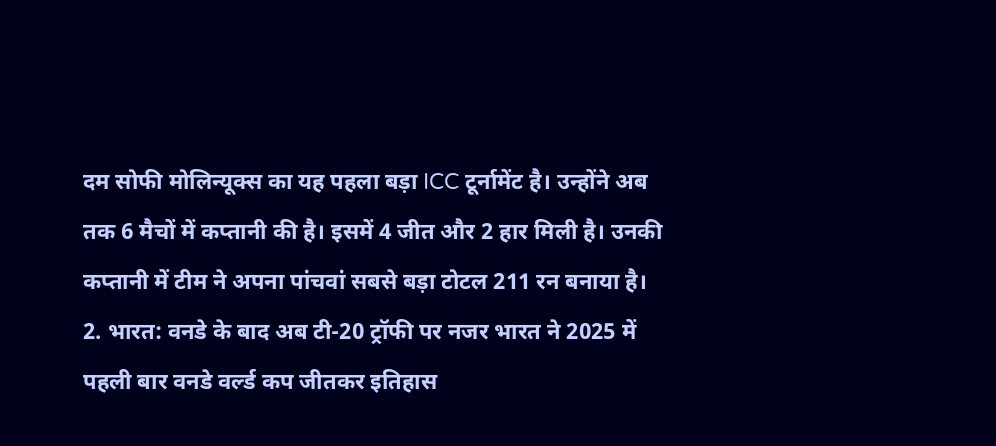दम सोफी मोलिन्यूक्स का यह पहला बड़ा ICC टूर्नामेंट है। उन्होंने अब तक 6 मैचों में कप्तानी की है। इसमें 4 जीत और 2 हार मिली है। उनकी कप्तानी में टीम ने अपना पांचवां सबसे बड़ा टोटल 211 रन बनाया है। 2. भारत: वनडे के बाद अब टी-20 ट्रॉफी पर नजर भारत ने 2025 में पहली बार वनडे वर्ल्ड कप जीतकर इतिहास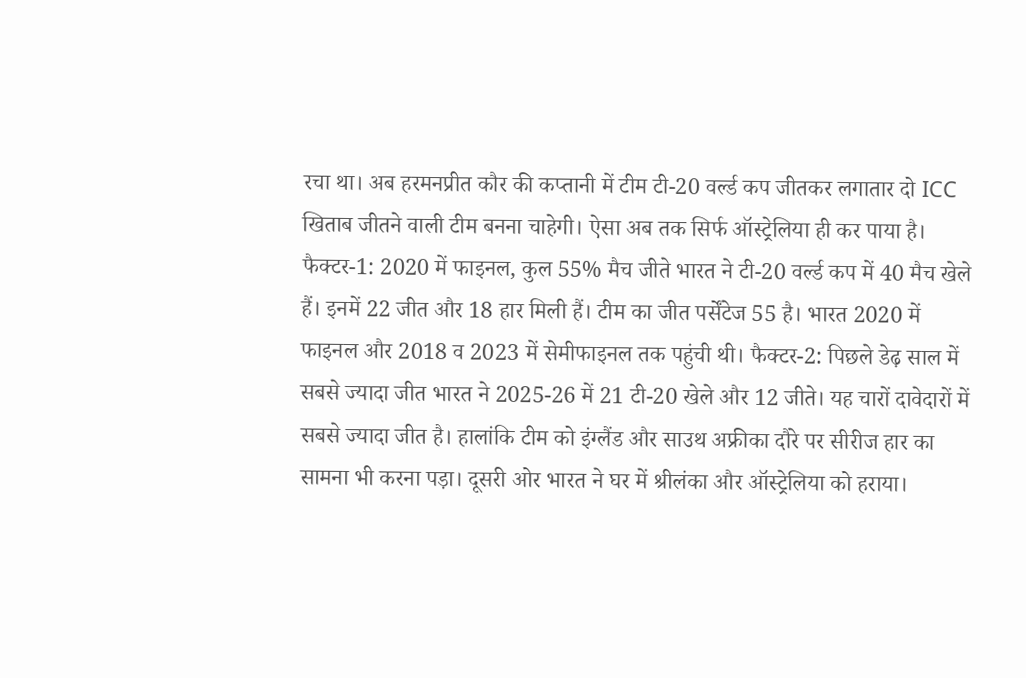रचा था। अब हरमनप्रीत कौर की कप्तानी में टीम टी-20 वर्ल्ड कप जीतकर लगातार दो ICC खिताब जीतने वाली टीम बनना चाहेगी। ऐसा अब तक सिर्फ ऑस्ट्रेलिया ही कर पाया है। फैक्टर-1: 2020 में फाइनल, कुल 55% मैच जीते भारत ने टी-20 वर्ल्ड कप में 40 मैच खेले हैं। इनमें 22 जीत और 18 हार मिली हैं। टीम का जीत पर्सेंटेज 55 है। भारत 2020 में फाइनल और 2018 व 2023 में सेमीफाइनल तक पहुंची थी। फैक्टर-2: पिछले डेढ़ साल में सबसे ज्यादा जीत भारत ने 2025-26 में 21 टी-20 खेले और 12 जीते। यह चारों दावेदारों में सबसे ज्यादा जीत है। हालांकि टीम को इंग्लैंड और साउथ अफ्रीका दौरे पर सीरीज हार का सामना भी करना पड़ा। दूसरी ओर भारत ने घर में श्रीलंका और ऑस्ट्रेलिया को हराया।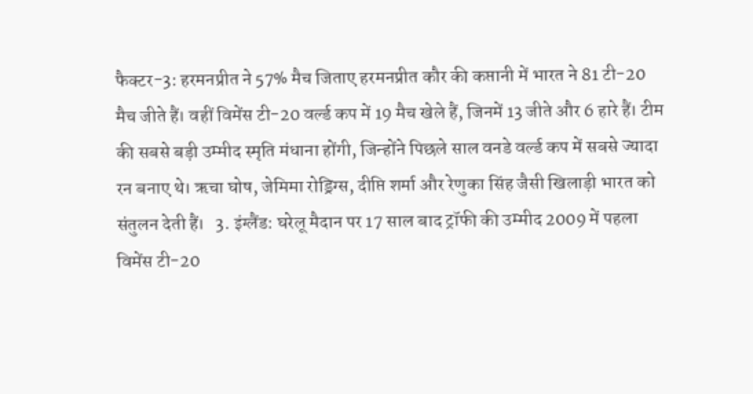फैक्टर-3: हरमनप्रीत ने 57% मैच जिताए हरमनप्रीत कौर की कप्तानी में भारत ने 81 टी-20 मैच जीते हैं। वहीं विमेंस टी-20 वर्ल्ड कप में 19 मैच खेले हैं, जिनमें 13 जीते और 6 हारे हैं। टीम की सबसे बड़ी उम्मीद स्मृति मंधाना होंगी, जिन्होंने पिछले साल वनडे वर्ल्ड कप में सबसे ज्यादा रन बनाए थे। ऋचा घोष, जेमिमा रोड्रिग्स, दीप्ति शर्मा और रेणुका सिंह जैसी खिलाड़ी भारत को संतुलन देती हैं।   3. इंग्लैंड: घरेलू मैदान पर 17 साल बाद ट्रॉफी की उम्मीद 2009 में पहला विमेंस टी-20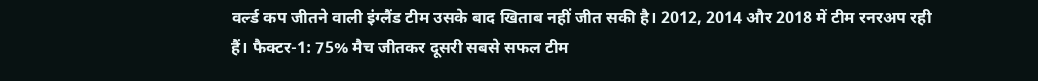वर्ल्ड कप जीतने वाली इंग्लैंड टीम उसके बाद खिताब नहीं जीत सकी है। 2012, 2014 और 2018 में टीम रनरअप रही हैं। फैक्टर-1: 75% मैच जीतकर दूसरी सबसे सफल टीम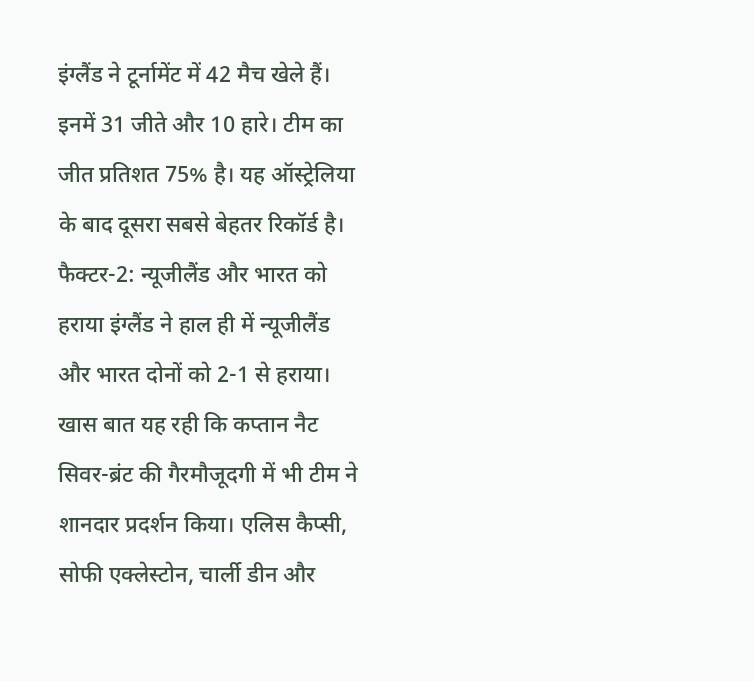इंग्लैंड ने टूर्नामेंट में 42 मैच खेले हैं। इनमें 31 जीते और 10 हारे। टीम का जीत प्रतिशत 75% है। यह ऑस्ट्रेलिया के बाद दूसरा सबसे बेहतर रिकॉर्ड है। फैक्टर-2: न्यूजीलैंड और भारत को हराया इंग्लैंड ने हाल ही में न्यूजीलैंड और भारत दोनों को 2-1 से हराया। खास बात यह रही कि कप्तान नैट सिवर-ब्रंट की गैरमौजूदगी में भी टीम ने शानदार प्रदर्शन किया। एलिस कैप्सी, सोफी एक्लेस्टोन, चार्ली डीन और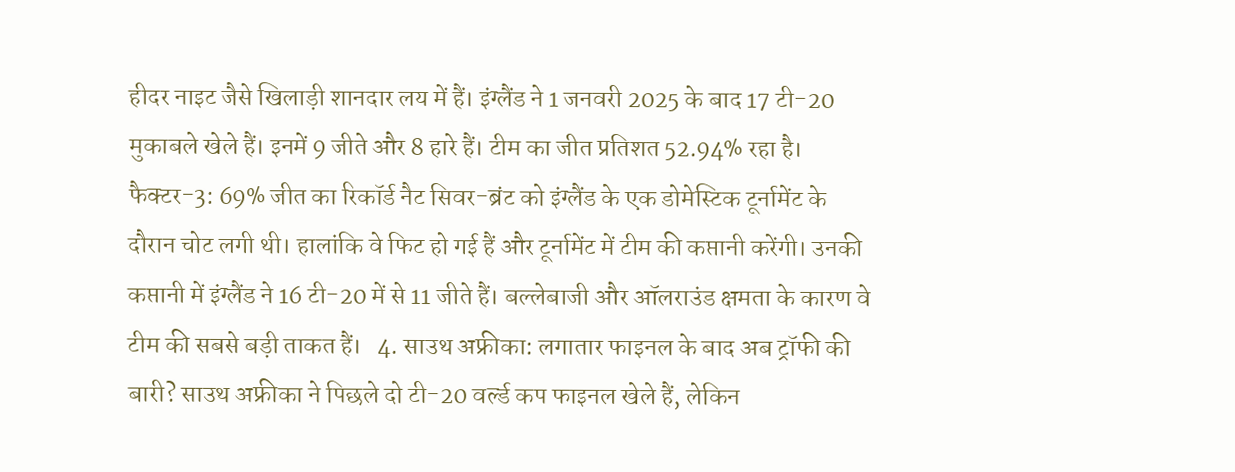हीदर नाइट जैसे खिलाड़ी शानदार लय में हैं। इंग्लैंड ने 1 जनवरी 2025 के बाद 17 टी-20 मुकाबले खेले हैं। इनमें 9 जीते और 8 हारे हैं। टीम का जीत प्रतिशत 52.94% रहा है। फैक्टर-3: 69% जीत का रिकॉर्ड नैट सिवर-ब्रंट को इंग्लैंड के एक डोमेस्टिक टूर्नामेंट के दौरान चोट लगी थी। हालांकि वे फिट हो गई हैं और टूर्नामेंट में टीम की कप्तानी करेंगी। उनकी कप्तानी में इंग्लैंड ने 16 टी-20 में से 11 जीते हैं। बल्लेबाजी और ऑलराउंड क्षमता के कारण वे टीम की सबसे बड़ी ताकत हैं।   4. साउथ अफ्रीका: लगातार फाइनल के बाद अब ट्रॉफी की बारी? साउथ अफ्रीका ने पिछले दो टी-20 वर्ल्ड कप फाइनल खेले हैं, लेकिन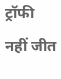ट्रॉफी नहीं जीत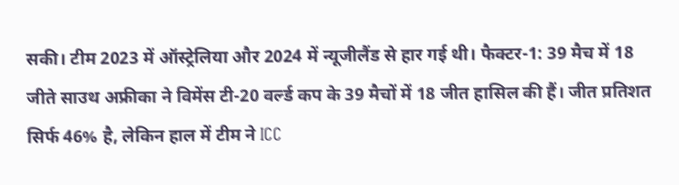सकी। टीम 2023 में ऑस्ट्रेलिया और 2024 में न्यूजीलैंड से हार गई थी। फैक्टर-1: 39 मैच में 18 जीते साउथ अफ्रीका ने विमेंस टी-20 वर्ल्ड कप के 39 मैचों में 18 जीत हासिल की हैं। जीत प्रतिशत सिर्फ 46% है, लेकिन हाल में टीम ने ICC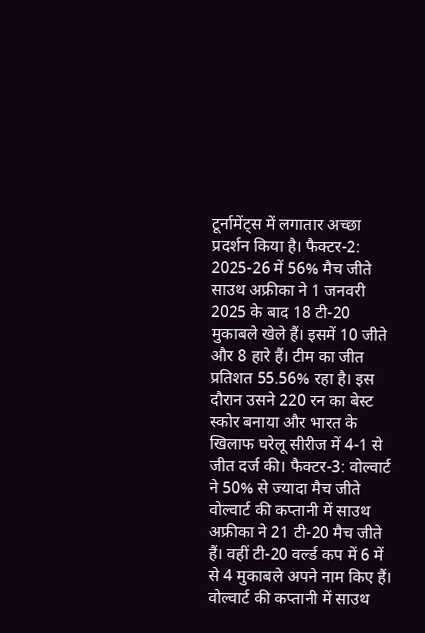टूर्नामेंट्स में लगातार अच्छा प्रदर्शन किया है। फैक्टर-2: 2025-26 में 56% मैच जीते साउथ अफ्रीका ने 1 जनवरी 2025 के बाद 18 टी-20 मुकाबले खेले हैं। इसमें 10 जीते और 8 हारे हैं। टीम का जीत प्रतिशत 55.56% रहा है। इस दौरान उसने 220 रन का बेस्ट स्कोर बनाया और भारत के खिलाफ घरेलू सीरीज में 4-1 से जीत दर्ज की। फैक्टर-3: वोल्वार्ट ने 50% से ज्यादा मैच जीते वोल्वार्ट की कप्तानी में साउथ अफ्रीका ने 21 टी-20 मैच जीते हैं। वहीं टी-20 वर्ल्ड कप में 6 में से 4 मुकाबले अपने नाम किए हैं। वोल्वार्ट की कप्तानी में साउथ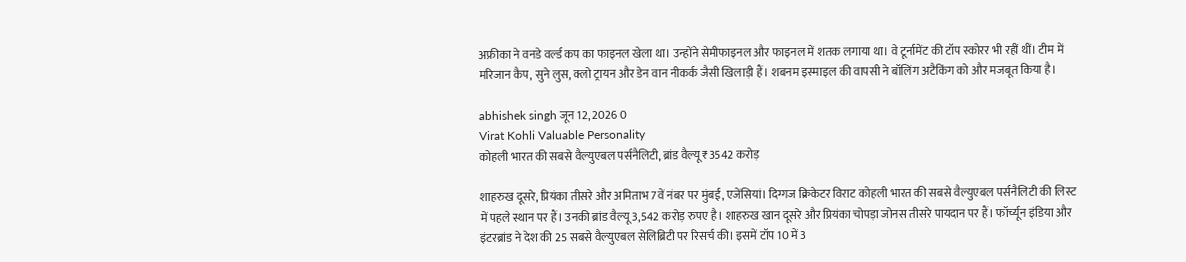अफ्रीका ने वनडे वर्ल्ड कप का फाइनल खेला था। उन्होंने सेमीफाइनल और फाइनल में शतक लगाया था। वे टूर्नामेंट की टॉप स्कोरर भी रहीं थीं। टीम में मरिजान कैप, सुने लुस, क्लो ट्रायन और डेन वान नीकर्क जैसी खिलाड़ी हैं। शबनम इस्माइल की वापसी ने बॉलिंग अटैकिंग को और मजबूत किया है।

abhishek singh जून 12, 2026 0
Virat Kohli Valuable Personality
कोहली भारत की सबसे वैल्युएबल पर्सनैलिटी, ब्रांड वैल्यू ₹3542 करोड़

शाहरुख दूसरे, प्रियंका तीसरे और अमिताभ 7वें नंबर पर मुंबई, एजेंसियां। दिग्गज क्रिकेटर विराट कोहली भारत की सबसे वैल्युएबल पर्सनैलिटी की लिस्ट में पहले स्थान पर हैं। उनकी ब्रांड वैल्यू 3,542 करोड़ रुपए है। शाहरुख खान दूसरे और प्रियंका चोपड़ा जोनस तीसरे पायदान पर हैं। फॉर्च्यून इंडिया और इंटरब्रांड ने देश की 25 सबसे वैल्युएबल सेलिब्रिटी पर रिसर्च की। इसमें टॉप 10 में 3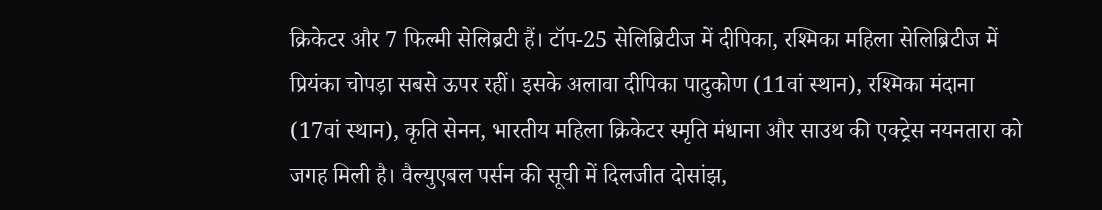क्रिकेटर और 7 फिल्मी सेलिब्रटी हैं। टॉप-25 सेलिब्रिटीज में दीपिका, रश्मिका महिला सेलिब्रिटीज में प्रियंका चोपड़ा सबसे ऊपर रहीं। इसके अलावा दीपिका पादुकोण (11वां स्थान), रश्मिका मंदाना (17वां स्थान), कृति सेनन, भारतीय महिला क्रिकेटर स्मृति मंधाना और साउथ की एक्ट्रेस नयनतारा को जगह मिली है। वैल्युएबल पर्सन की सूची में दिलजीत दोसांझ,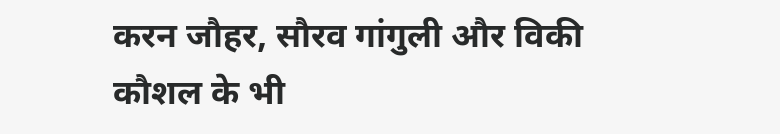करन जौहर, सौरव गांगुली और विकी कौशल के भी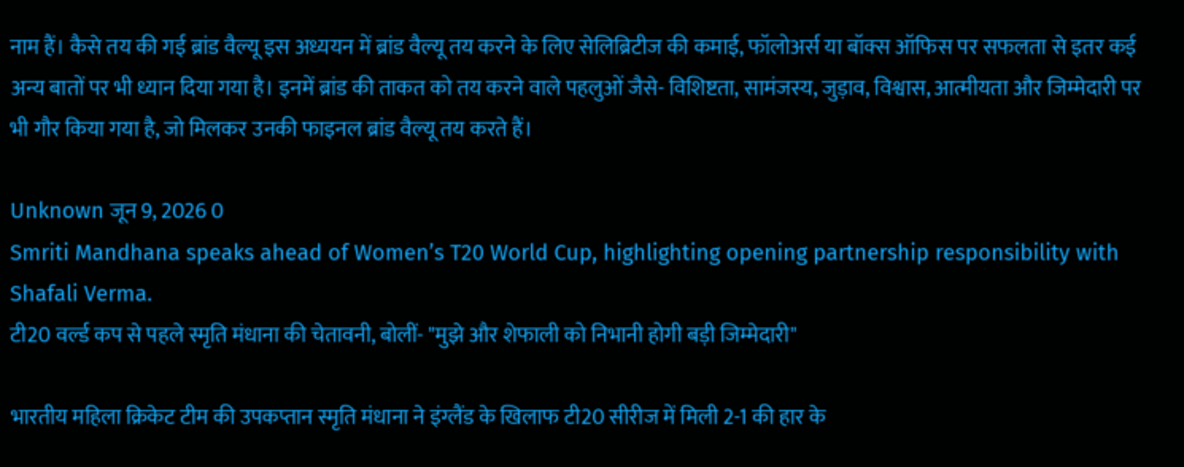नाम हैं। कैसे तय की गई ब्रांड वैल्यू इस अध्ययन में ब्रांड वैल्यू तय करने के लिए सेलिब्रिटीज की कमाई, फॉलोअर्स या बॉक्स ऑफिस पर सफलता से इतर कई अन्य बातों पर भी ध्यान दिया गया है। इनमें ब्रांड की ताकत को तय करने वाले पहलुओं जैसे- विशिष्टता, सामंजस्य, जुड़ाव, विश्वास, आत्मीयता और जिम्मेदारी पर भी गौर किया गया है, जो मिलकर उनकी फाइनल ब्रांड वैल्यू तय करते हैं।

Unknown जून 9, 2026 0
Smriti Mandhana speaks ahead of Women’s T20 World Cup, highlighting opening partnership responsibility with Shafali Verma.
टी20 वर्ल्ड कप से पहले स्मृति मंधाना की चेतावनी, बोलीं- "मुझे और शेफाली को निभानी होगी बड़ी जिम्मेदारी"

भारतीय महिला क्रिकेट टीम की उपकप्तान स्मृति मंधाना ने इंग्लैंड के खिलाफ टी20 सीरीज में मिली 2-1 की हार के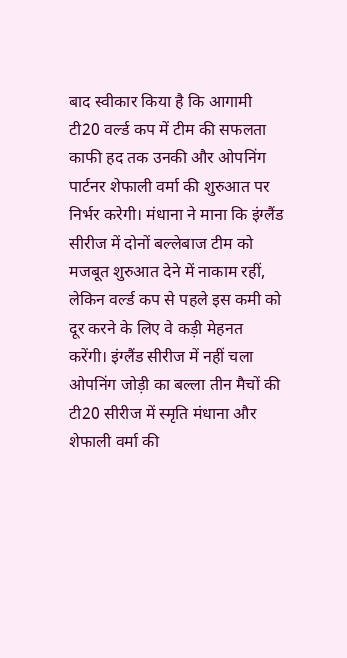बाद स्वीकार किया है कि आगामी टी20 वर्ल्ड कप में टीम की सफलता काफी हद तक उनकी और ओपनिंग पार्टनर शेफाली वर्मा की शुरुआत पर निर्भर करेगी। मंधाना ने माना कि इंग्लैंड सीरीज में दोनों बल्लेबाज टीम को मजबूत शुरुआत देने में नाकाम रहीं, लेकिन वर्ल्ड कप से पहले इस कमी को दूर करने के लिए वे कड़ी मेहनत करेंगी। इंग्लैंड सीरीज में नहीं चला ओपनिंग जोड़ी का बल्ला तीन मैचों की टी20 सीरीज में स्मृति मंधाना और शेफाली वर्मा की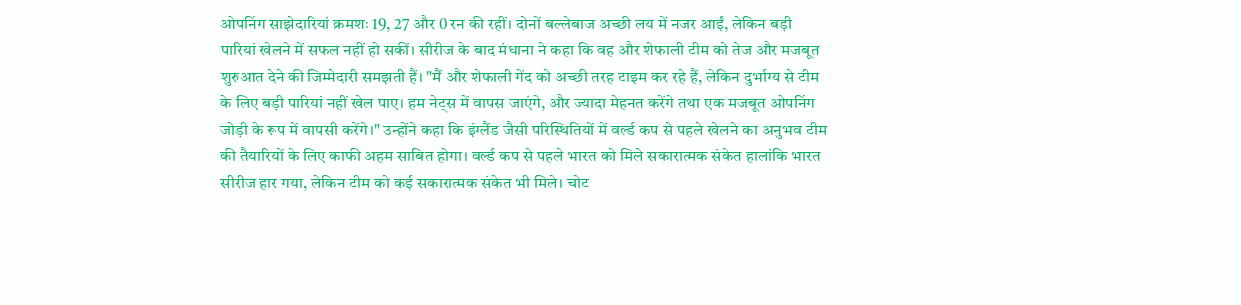ओपनिंग साझेदारियां क्रमशः 19, 27 और 0 रन की रहीं। दोनों बल्लेबाज अच्छी लय में नजर आईं, लेकिन बड़ी पारियां खेलने में सफल नहीं हो सकीं। सीरीज के बाद मंधाना ने कहा कि वह और शेफाली टीम को तेज और मजबूत शुरुआत देने की जिम्मेदारी समझती हैं। "मैं और शेफाली गेंद को अच्छी तरह टाइम कर रहे हैं, लेकिन दुर्भाग्य से टीम के लिए बड़ी पारियां नहीं खेल पाए। हम नेट्स में वापस जाएंगे, और ज्यादा मेहनत करेंगे तथा एक मजबूत ओपनिंग जोड़ी के रूप में वापसी करेंगे।" उन्होंने कहा कि इंग्लैंड जैसी परिस्थितियों में वर्ल्ड कप से पहले खेलने का अनुभव टीम की तैयारियों के लिए काफी अहम साबित होगा। वर्ल्ड कप से पहले भारत को मिले सकारात्मक संकेत हालांकि भारत सीरीज हार गया, लेकिन टीम को कई सकारात्मक संकेत भी मिले। चोट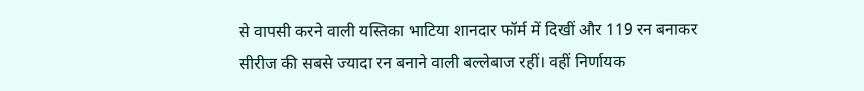से वापसी करने वाली यस्तिका भाटिया शानदार फॉर्म में दिखीं और 119 रन बनाकर सीरीज की सबसे ज्यादा रन बनाने वाली बल्लेबाज रहीं। वहीं निर्णायक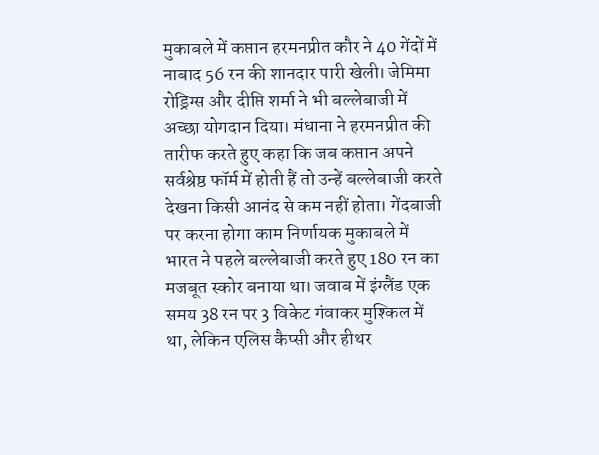मुकाबले में कप्तान हरमनप्रीत कौर ने 40 गेंदों में नाबाद 56 रन की शानदार पारी खेली। जेमिमा रोड्रिग्स और दीप्ति शर्मा ने भी बल्लेबाजी में अच्छा योगदान दिया। मंधाना ने हरमनप्रीत की तारीफ करते हुए कहा कि जब कप्तान अपने सर्वश्रेष्ठ फॉर्म में होती हैं तो उन्हें बल्लेबाजी करते देखना किसी आनंद से कम नहीं होता। गेंदबाजी पर करना होगा काम निर्णायक मुकाबले में भारत ने पहले बल्लेबाजी करते हुए 180 रन का मजबूत स्कोर बनाया था। जवाब में इंग्लैंड एक समय 38 रन पर 3 विकेट गंवाकर मुश्किल में था, लेकिन एलिस कैप्सी और हीथर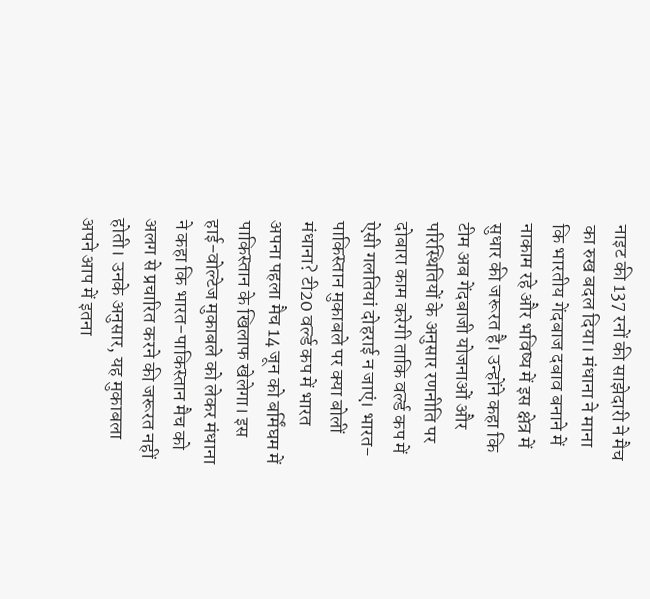नाइट की 137 रनों की साझेदारी ने मैच का रुख बदल दिया। मंधाना ने माना कि भारतीय गेंदबाज दबाव बनाने में नाकाम रहे और भविष्य में इस क्षेत्र में सुधार की जरूरत है। उन्होंने कहा कि टीम अब गेंदबाजी योजनाओं और परिस्थितियों के अनुसार रणनीति पर दोबारा काम करेगी ताकि वर्ल्ड कप में ऐसी गलतियां दोहराई न जाएं। भारत-पाकिस्तान मुकाबले पर क्या बोलीं मंधाना? टी20 वर्ल्ड कप में भारत अपना पहला मैच 14 जून को बर्मिंघम में पाकिस्तान के खिलाफ खेलेगा। इस हाई-वोल्टेज मुकाबले को लेकर मंधाना ने कहा कि भारत-पाकिस्तान मैच को अलग से प्रचारित करने की जरूरत नहीं होती। उनके अनुसार, यह मुकाबला अपने आप में इतना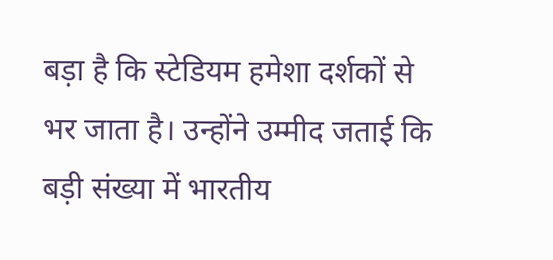बड़ा है कि स्टेडियम हमेशा दर्शकों से भर जाता है। उन्होंने उम्मीद जताई कि बड़ी संख्या में भारतीय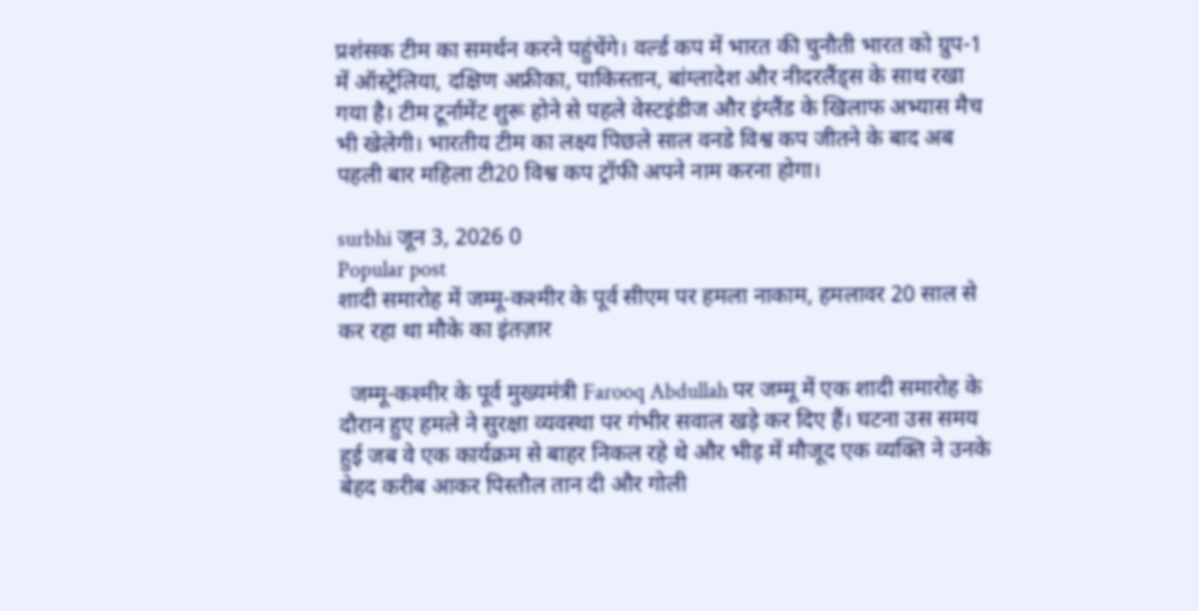प्रशंसक टीम का समर्थन करने पहुंचेंगे। वर्ल्ड कप में भारत की चुनौती भारत को ग्रुप-1 में ऑस्ट्रेलिया, दक्षिण अफ्रीका, पाकिस्तान, बांग्लादेश और नीदरलैंड्स के साथ रखा गया है। टीम टूर्नामेंट शुरू होने से पहले वेस्टइंडीज और इंग्लैंड के खिलाफ अभ्यास मैच भी खेलेगी। भारतीय टीम का लक्ष्य पिछले साल वनडे विश्व कप जीतने के बाद अब पहली बार महिला टी20 विश्व कप ट्रॉफी अपने नाम करना होगा।

surbhi जून 3, 2026 0
Popular post
शादी समारोह में जम्मू-कश्मीर के पूर्व सीएम पर हमला नाकाम, हमलावर 20 साल से कर रहा था मौके का इंतज़ार

  जम्मू-कश्मीर के पूर्व मुख्यमंत्री Farooq Abdullah पर जम्मू में एक शादी समारोह के दौरान हुए हमले ने सुरक्षा व्यवस्था पर गंभीर सवाल खड़े कर दिए हैं। घटना उस समय हुई जब वे एक कार्यक्रम से बाहर निकल रहे थे और भीड़ में मौजूद एक व्यक्ति ने उनके बेहद करीब आकर पिस्तौल तान दी और गोली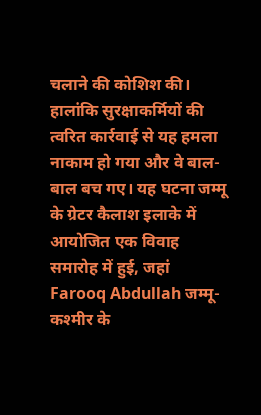चलाने की कोशिश की। हालांकि सुरक्षाकर्मियों की त्वरित कार्रवाई से यह हमला नाकाम हो गया और वे बाल-बाल बच गए। यह घटना जम्मू के ग्रेटर कैलाश इलाके में आयोजित एक विवाह समारोह में हुई, जहां Farooq Abdullah जम्मू-कश्मीर के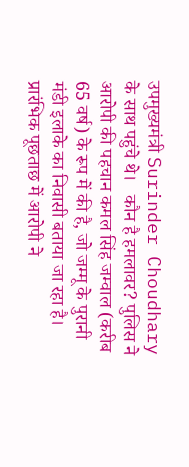उपमुख्यमंत्री Surinder Choudhary के साथ पहुंचे थे।   कौन है हमलावर? पुलिस ने आरोपी की पहचान कमल सिंह जम्वाल (करीब 65 वर्ष) के रूप में की है, जो जम्मू के पुरानी मंडी इलाके का निवासी बताया जा रहा है। प्रारंभिक पूछताछ में आरोपी ने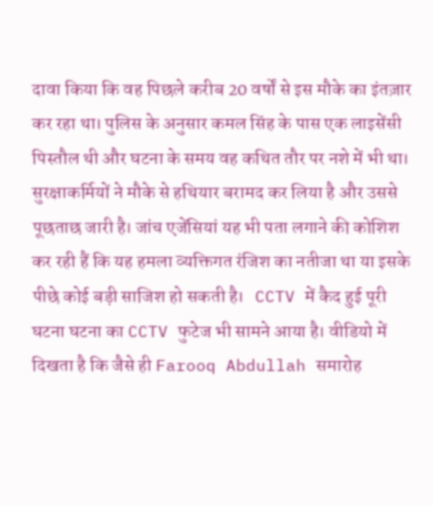दावा किया कि वह पिछले करीब 20 वर्षों से इस मौके का इंतज़ार कर रहा था। पुलिस के अनुसार कमल सिंह के पास एक लाइसेंसी पिस्तौल थी और घटना के समय वह कथित तौर पर नशे में भी था। सुरक्षाकर्मियों ने मौके से हथियार बरामद कर लिया है और उससे पूछताछ जारी है। जांच एजेंसियां यह भी पता लगाने की कोशिश कर रही हैं कि यह हमला व्यक्तिगत रंजिश का नतीजा था या इसके पीछे कोई बड़ी साजिश हो सकती है।   CCTV में कैद हुई पूरी घटना घटना का CCTV फुटेज भी सामने आया है। वीडियो में दिखता है कि जैसे ही Farooq Abdullah समारोह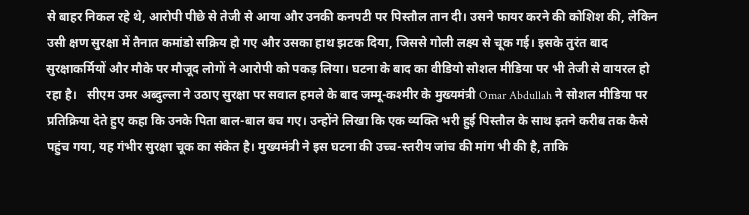से बाहर निकल रहे थे, आरोपी पीछे से तेजी से आया और उनकी कनपटी पर पिस्तौल तान दी। उसने फायर करने की कोशिश की, लेकिन उसी क्षण सुरक्षा में तैनात कमांडो सक्रिय हो गए और उसका हाथ झटक दिया, जिससे गोली लक्ष्य से चूक गई। इसके तुरंत बाद सुरक्षाकर्मियों और मौके पर मौजूद लोगों ने आरोपी को पकड़ लिया। घटना के बाद का वीडियो सोशल मीडिया पर भी तेजी से वायरल हो रहा है।   सीएम उमर अब्दुल्ला ने उठाए सुरक्षा पर सवाल हमले के बाद जम्मू-कश्मीर के मुख्यमंत्री Omar Abdullah ने सोशल मीडिया पर प्रतिक्रिया देते हुए कहा कि उनके पिता बाल-बाल बच गए। उन्होंने लिखा कि एक व्यक्ति भरी हुई पिस्तौल के साथ इतने करीब तक कैसे पहुंच गया, यह गंभीर सुरक्षा चूक का संकेत है। मुख्यमंत्री ने इस घटना की उच्च-स्तरीय जांच की मांग भी की है, ताकि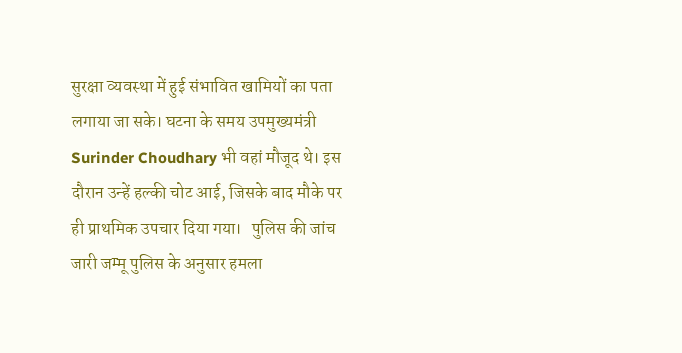सुरक्षा व्यवस्था में हुई संभावित खामियों का पता लगाया जा सके। घटना के समय उपमुख्यमंत्री Surinder Choudhary भी वहां मौजूद थे। इस दौरान उन्हें हल्की चोट आई, जिसके बाद मौके पर ही प्राथमिक उपचार दिया गया।   पुलिस की जांच जारी जम्मू पुलिस के अनुसार हमला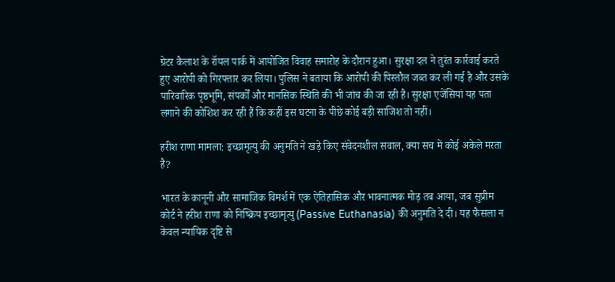ग्रेटर कैलाश के रॉयल पार्क में आयोजित विवाह समारोह के दौरान हुआ। सुरक्षा दल ने तुरंत कार्रवाई करते हुए आरोपी को गिरफ्तार कर लिया। पुलिस ने बताया कि आरोपी की पिस्तौल जब्त कर ली गई है और उसके पारिवारिक पृष्ठभूमि, संपर्कों और मानसिक स्थिति की भी जांच की जा रही है। सुरक्षा एजेंसियां यह पता लगाने की कोशिश कर रही हैं कि कहीं इस घटना के पीछे कोई बड़ी साजिश तो नहीं।

हरीश राणा मामला: इच्छामृत्यु की अनुमति ने खड़े किए संवेदनशील सवाल, क्या सच में कोई अकेले मरता है?

भारत के कानूनी और सामाजिक विमर्श में एक ऐतिहासिक और भावनात्मक मोड़ तब आया, जब सुप्रीम कोर्ट ने हरीश राणा को निष्क्रिय इच्छामृत्यु (Passive Euthanasia) की अनुमति दे दी। यह फैसला न केवल न्यायिक दृष्टि से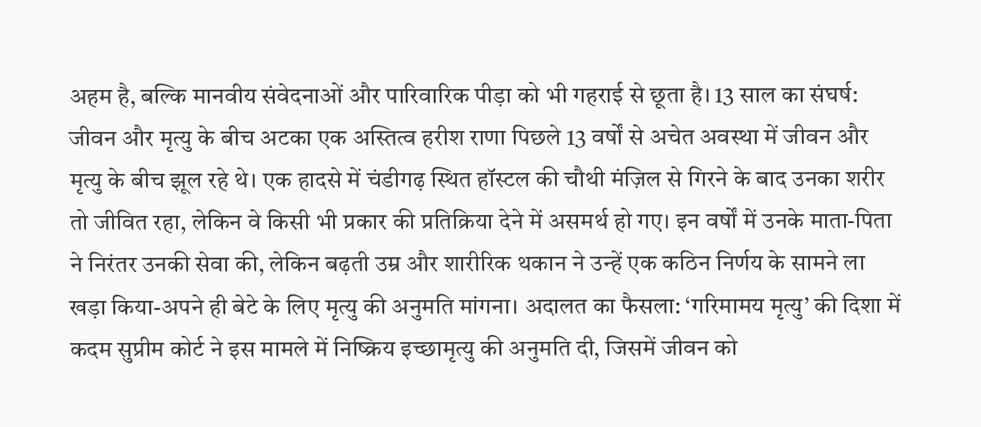अहम है, बल्कि मानवीय संवेदनाओं और पारिवारिक पीड़ा को भी गहराई से छूता है। 13 साल का संघर्ष: जीवन और मृत्यु के बीच अटका एक अस्तित्व हरीश राणा पिछले 13 वर्षों से अचेत अवस्था में जीवन और मृत्यु के बीच झूल रहे थे। एक हादसे में चंडीगढ़ स्थित हॉस्टल की चौथी मंज़िल से गिरने के बाद उनका शरीर तो जीवित रहा, लेकिन वे किसी भी प्रकार की प्रतिक्रिया देने में असमर्थ हो गए। इन वर्षों में उनके माता-पिता ने निरंतर उनकी सेवा की, लेकिन बढ़ती उम्र और शारीरिक थकान ने उन्हें एक कठिन निर्णय के सामने ला खड़ा किया-अपने ही बेटे के लिए मृत्यु की अनुमति मांगना। अदालत का फैसला: ‘गरिमामय मृत्यु’ की दिशा में कदम सुप्रीम कोर्ट ने इस मामले में निष्क्रिय इच्छामृत्यु की अनुमति दी, जिसमें जीवन को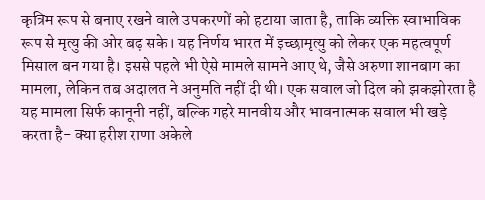कृत्रिम रूप से बनाए रखने वाले उपकरणों को हटाया जाता है, ताकि व्यक्ति स्वाभाविक रूप से मृत्यु की ओर बढ़ सके। यह निर्णय भारत में इच्छामृत्यु को लेकर एक महत्वपूर्ण मिसाल बन गया है। इससे पहले भी ऐसे मामले सामने आए थे, जैसे अरुणा शानबाग का मामला, लेकिन तब अदालत ने अनुमति नहीं दी थी। एक सवाल जो दिल को झकझोरता है यह मामला सिर्फ कानूनी नहीं, बल्कि गहरे मानवीय और भावनात्मक सवाल भी खड़े करता है- क्या हरीश राणा अकेले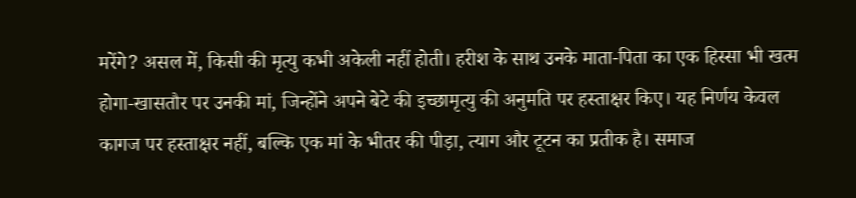मरेंगे? असल में, किसी की मृत्यु कभी अकेली नहीं होती। हरीश के साथ उनके माता-पिता का एक हिस्सा भी खत्म होगा-खासतौर पर उनकी मां, जिन्होंने अपने बेटे की इच्छामृत्यु की अनुमति पर हस्ताक्षर किए। यह निर्णय केवल कागज पर हस्ताक्षर नहीं, बल्कि एक मां के भीतर की पीड़ा, त्याग और टूटन का प्रतीक है। समाज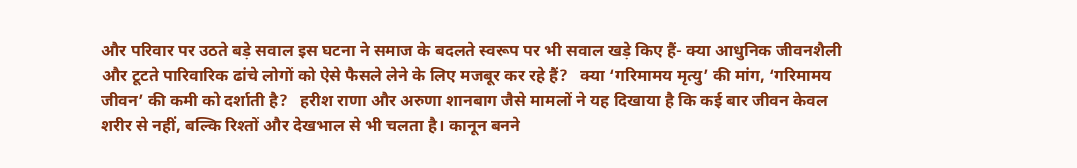और परिवार पर उठते बड़े सवाल इस घटना ने समाज के बदलते स्वरूप पर भी सवाल खड़े किए हैं- क्या आधुनिक जीवनशैली और टूटते पारिवारिक ढांचे लोगों को ऐसे फैसले लेने के लिए मजबूर कर रहे हैं?   क्या ‘गरिमामय मृत्यु’ की मांग, ‘गरिमामय जीवन’ की कमी को दर्शाती है?   हरीश राणा और अरुणा शानबाग जैसे मामलों ने यह दिखाया है कि कई बार जीवन केवल शरीर से नहीं, बल्कि रिश्तों और देखभाल से भी चलता है। कानून बनने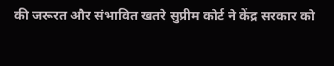की जरूरत और संभावित खतरे सुप्रीम कोर्ट ने केंद्र सरकार को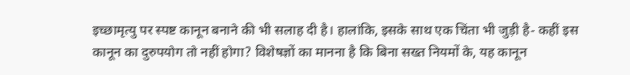इच्छामृत्यु पर स्पष्ट कानून बनाने की भी सलाह दी है। हालांकि, इसके साथ एक चिंता भी जुड़ी है- कहीं इस कानून का दुरुपयोग तो नहीं होगा? विशेषज्ञों का मानना है कि बिना सख्त नियमों के, यह कानून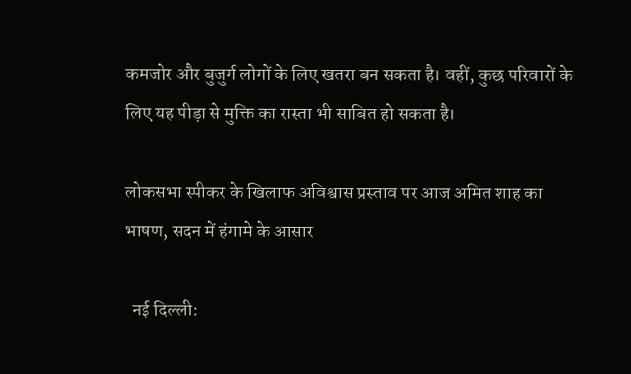कमजोर और बुजुर्ग लोगों के लिए खतरा बन सकता है। वहीं, कुछ परिवारों के लिए यह पीड़ा से मुक्ति का रास्ता भी साबित हो सकता है।

लोकसभा स्पीकर के खिलाफ अविश्वास प्रस्ताव पर आज अमित शाह का भाषण, सदन में हंगामे के आसार

  नई दिल्ली: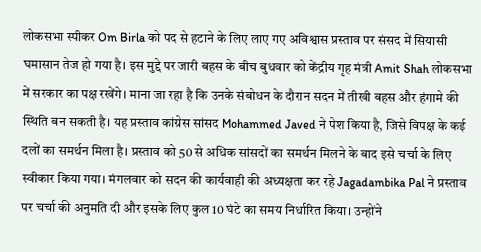लोकसभा स्पीकर Om Birla को पद से हटाने के लिए लाए गए अविश्वास प्रस्ताव पर संसद में सियासी घमासान तेज हो गया है। इस मुद्दे पर जारी बहस के बीच बुधवार को केंद्रीय गृह मंत्री Amit Shah लोकसभा में सरकार का पक्ष रखेंगे। माना जा रहा है कि उनके संबोधन के दौरान सदन में तीखी बहस और हंगामे की स्थिति बन सकती है। यह प्रस्ताव कांग्रेस सांसद Mohammed Javed ने पेश किया है, जिसे विपक्ष के कई दलों का समर्थन मिला है। प्रस्ताव को 50 से अधिक सांसदों का समर्थन मिलने के बाद इसे चर्चा के लिए स्वीकार किया गया। मंगलवार को सदन की कार्यवाही की अध्यक्षता कर रहे Jagadambika Pal ने प्रस्ताव पर चर्चा की अनुमति दी और इसके लिए कुल 10 घंटे का समय निर्धारित किया। उन्होंने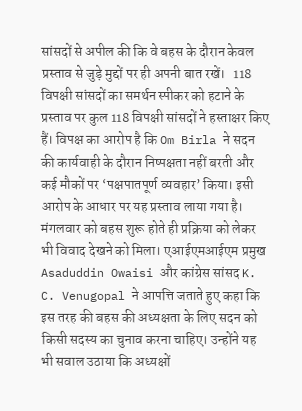सांसदों से अपील की कि वे बहस के दौरान केवल प्रस्ताव से जुड़े मुद्दों पर ही अपनी बात रखें।   118 विपक्षी सांसदों का समर्थन स्पीकर को हटाने के प्रस्ताव पर कुल 118 विपक्षी सांसदों ने हस्ताक्षर किए हैं। विपक्ष का आरोप है कि Om Birla ने सदन की कार्यवाही के दौरान निष्पक्षता नहीं बरती और कई मौकों पर ‘पक्षपातपूर्ण व्यवहार’ किया। इसी आरोप के आधार पर यह प्रस्ताव लाया गया है। मंगलवार को बहस शुरू होते ही प्रक्रिया को लेकर भी विवाद देखने को मिला। एआईएमआईएम प्रमुख Asaduddin Owaisi और कांग्रेस सांसद K. C. Venugopal ने आपत्ति जताते हुए कहा कि इस तरह की बहस की अध्यक्षता के लिए सदन को किसी सदस्य का चुनाव करना चाहिए। उन्होंने यह भी सवाल उठाया कि अध्यक्षों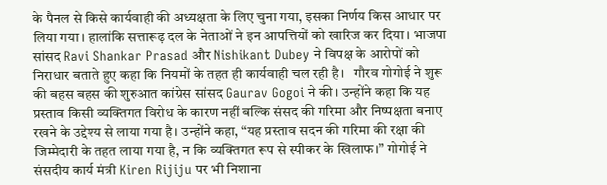के पैनल से किसे कार्यवाही की अध्यक्षता के लिए चुना गया, इसका निर्णय किस आधार पर लिया गया। हालांकि सत्तारूढ़ दल के नेताओं ने इन आपत्तियों को खारिज कर दिया। भाजपा सांसद Ravi Shankar Prasad और Nishikant Dubey ने विपक्ष के आरोपों को निराधार बताते हुए कहा कि नियमों के तहत ही कार्यवाही चल रही है।   गौरव गोगोई ने शुरू की बहस बहस की शुरुआत कांग्रेस सांसद Gaurav Gogoi ने की। उन्होंने कहा कि यह प्रस्ताव किसी व्यक्तिगत विरोध के कारण नहीं बल्कि संसद की गरिमा और निष्पक्षता बनाए रखने के उद्देश्य से लाया गया है। उन्होंने कहा, “यह प्रस्ताव सदन की गरिमा की रक्षा की जिम्मेदारी के तहत लाया गया है, न कि व्यक्तिगत रूप से स्पीकर के खिलाफ।” गोगोई ने संसदीय कार्य मंत्री Kiren Rijiju पर भी निशाना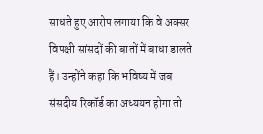साधते हुए आरोप लगाया कि वे अक्सर विपक्षी सांसदों की बातों में बाधा डालते हैं। उन्होंने कहा कि भविष्य में जब संसदीय रिकॉर्ड का अध्ययन होगा तो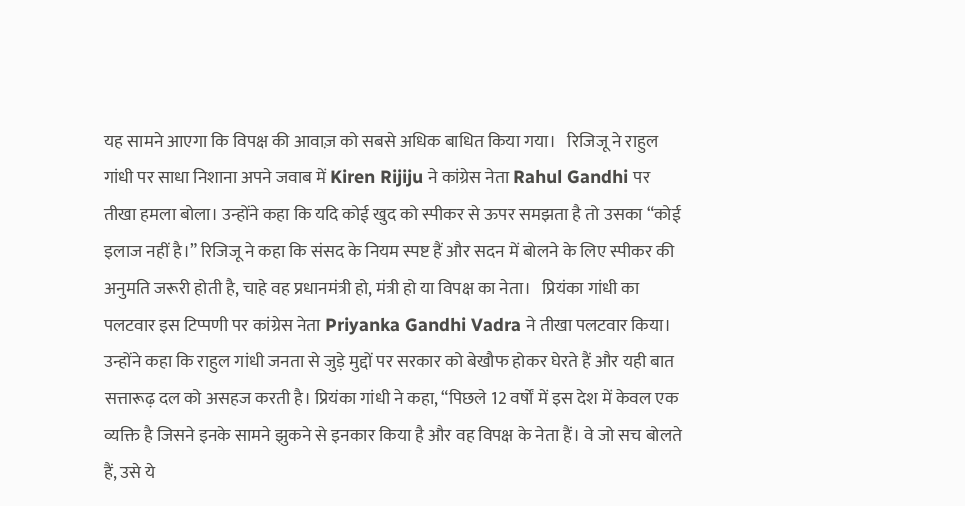यह सामने आएगा कि विपक्ष की आवाज़ को सबसे अधिक बाधित किया गया।   रिजिजू ने राहुल गांधी पर साधा निशाना अपने जवाब में Kiren Rijiju ने कांग्रेस नेता Rahul Gandhi पर तीखा हमला बोला। उन्होंने कहा कि यदि कोई खुद को स्पीकर से ऊपर समझता है तो उसका “कोई इलाज नहीं है।” रिजिजू ने कहा कि संसद के नियम स्पष्ट हैं और सदन में बोलने के लिए स्पीकर की अनुमति जरूरी होती है, चाहे वह प्रधानमंत्री हो, मंत्री हो या विपक्ष का नेता।   प्रियंका गांधी का पलटवार इस टिप्पणी पर कांग्रेस नेता Priyanka Gandhi Vadra ने तीखा पलटवार किया। उन्होंने कहा कि राहुल गांधी जनता से जुड़े मुद्दों पर सरकार को बेखौफ होकर घेरते हैं और यही बात सत्तारूढ़ दल को असहज करती है। प्रियंका गांधी ने कहा, “पिछले 12 वर्षों में इस देश में केवल एक व्यक्ति है जिसने इनके सामने झुकने से इनकार किया है और वह विपक्ष के नेता हैं। वे जो सच बोलते हैं, उसे ये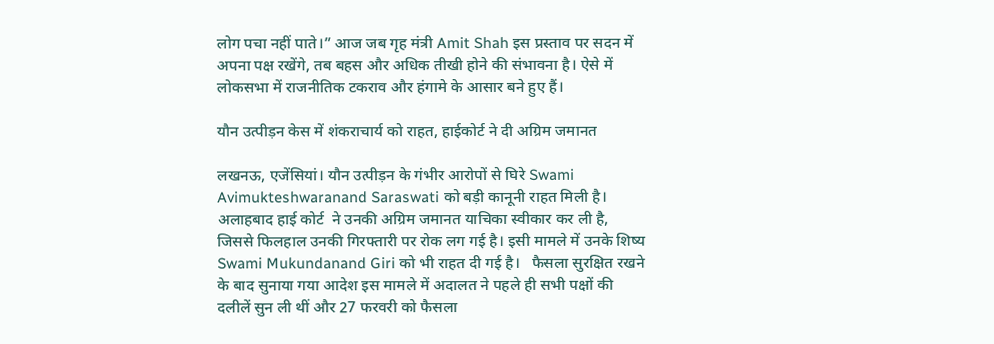लोग पचा नहीं पाते।” आज जब गृह मंत्री Amit Shah इस प्रस्ताव पर सदन में अपना पक्ष रखेंगे, तब बहस और अधिक तीखी होने की संभावना है। ऐसे में लोकसभा में राजनीतिक टकराव और हंगामे के आसार बने हुए हैं।

यौन उत्पीड़न केस में शंकराचार्य को राहत, हाईकोर्ट ने दी अग्रिम जमानत

लखनऊ, एजेंसियां। यौन उत्पीड़न के गंभीर आरोपों से घिरे Swami Avimukteshwaranand Saraswati को बड़ी कानूनी राहत मिली है। अलाहबाद हाई कोर्ट  ने उनकी अग्रिम जमानत याचिका स्वीकार कर ली है, जिससे फिलहाल उनकी गिरफ्तारी पर रोक लग गई है। इसी मामले में उनके शिष्य Swami Mukundanand Giri को भी राहत दी गई है।   फैसला सुरक्षित रखने के बाद सुनाया गया आदेश इस मामले में अदालत ने पहले ही सभी पक्षों की दलीलें सुन ली थीं और 27 फरवरी को फैसला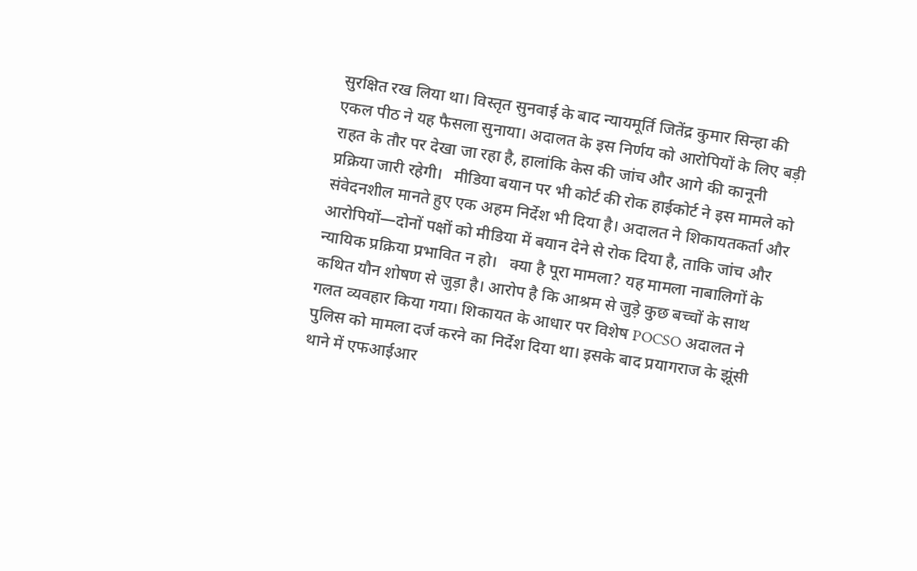सुरक्षित रख लिया था। विस्तृत सुनवाई के बाद न्यायमूर्ति जितेंद्र कुमार सिन्हा की एकल पीठ ने यह फैसला सुनाया। अदालत के इस निर्णय को आरोपियों के लिए बड़ी राहत के तौर पर देखा जा रहा है, हालांकि केस की जांच और आगे की कानूनी प्रक्रिया जारी रहेगी।   मीडिया बयान पर भी कोर्ट की रोक हाईकोर्ट ने इस मामले को संवेदनशील मानते हुए एक अहम निर्देश भी दिया है। अदालत ने शिकायतकर्ता और आरोपियों—दोनों पक्षों को मीडिया में बयान देने से रोक दिया है, ताकि जांच और न्यायिक प्रक्रिया प्रभावित न हो।   क्या है पूरा मामला? यह मामला नाबालिगों के कथित यौन शोषण से जुड़ा है। आरोप है कि आश्रम से जुड़े कुछ बच्चों के साथ गलत व्यवहार किया गया। शिकायत के आधार पर विशेष POCSO अदालत ने पुलिस को मामला दर्ज करने का निर्देश दिया था। इसके बाद प्रयागराज के झूंसी थाने में एफआईआर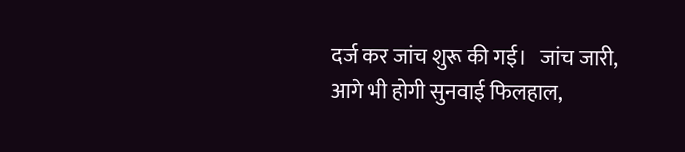दर्ज कर जांच शुरू की गई।   जांच जारी, आगे भी होगी सुनवाई फिलहाल,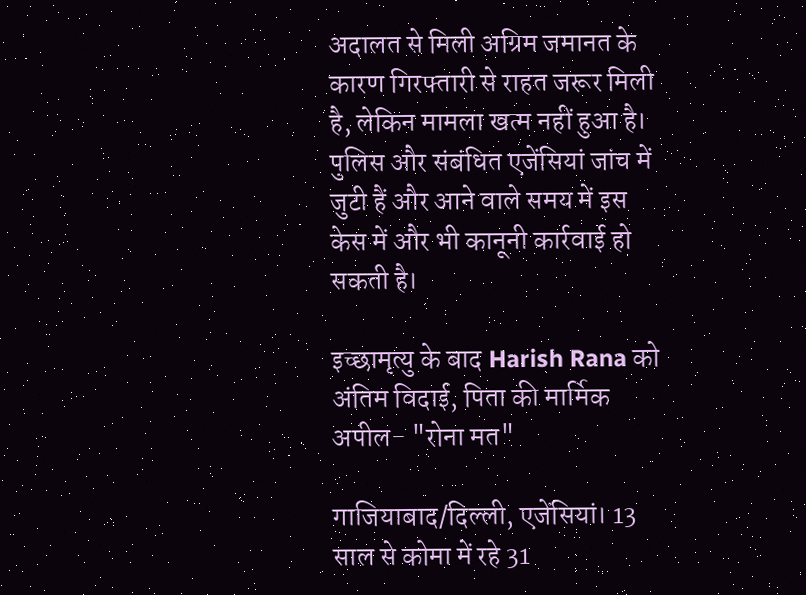अदालत से मिली अग्रिम जमानत के कारण गिरफ्तारी से राहत जरूर मिली है, लेकिन मामला खत्म नहीं हुआ है। पुलिस और संबंधित एजेंसियां जांच में जुटी हैं और आने वाले समय में इस केस में और भी कानूनी कार्रवाई हो सकती है।

इच्छामृत्यु के बाद Harish Rana को अंतिम विदाई, पिता की मार्मिक अपील- "रोना मत"

गाजियाबाद/दिल्ली, एजेंसियां। 13 साल से कोमा में रहे 31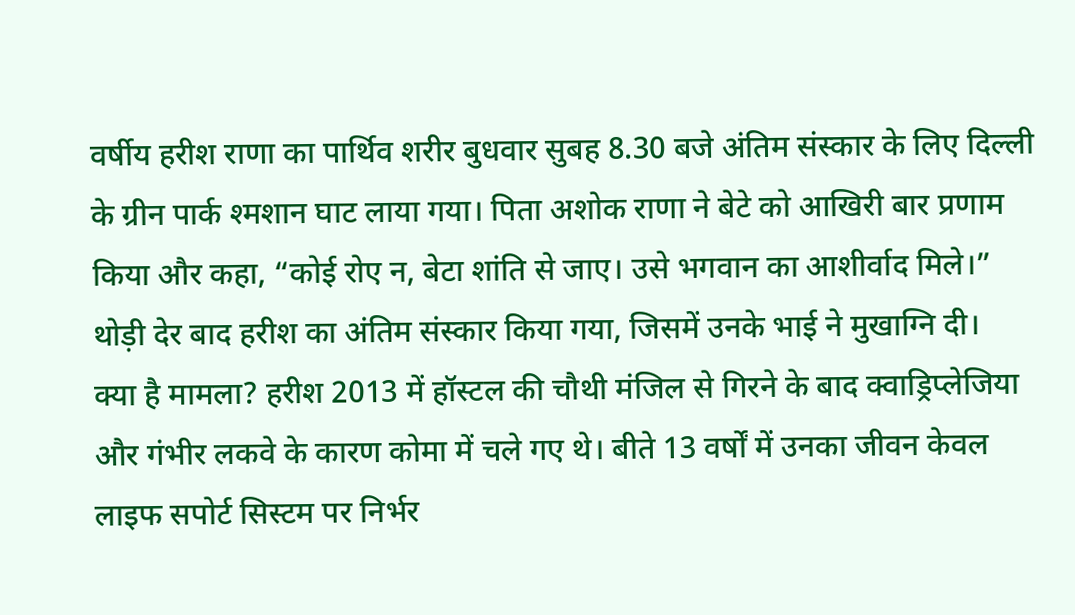वर्षीय हरीश राणा का पार्थिव शरीर बुधवार सुबह 8.30 बजे अंतिम संस्कार के लिए दिल्ली के ग्रीन पार्क श्मशान घाट लाया गया। पिता अशोक राणा ने बेटे को आखिरी बार प्रणाम किया और कहा, “कोई रोए न, बेटा शांति से जाए। उसे भगवान का आशीर्वाद मिले।” थोड़ी देर बाद हरीश का अंतिम संस्कार किया गया, जिसमें उनके भाई ने मुखाग्नि दी।   क्या है मामला? हरीश 2013 में हॉस्टल की चौथी मंजिल से गिरने के बाद क्वाड्रिप्लेजिया और गंभीर लकवे के कारण कोमा में चले गए थे। बीते 13 वर्षों में उनका जीवन केवल लाइफ सपोर्ट सिस्टम पर निर्भर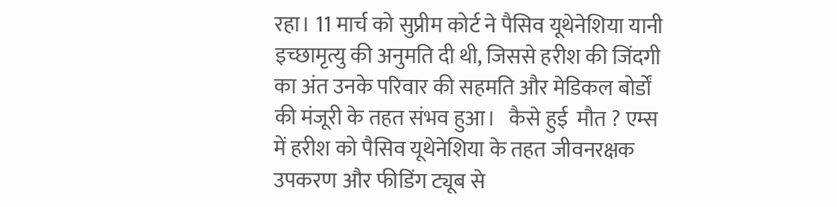रहा। 11 मार्च को सुप्रीम कोर्ट ने पैसिव यूथेनेशिया यानी इच्छामृत्यु की अनुमति दी थी, जिससे हरीश की जिंदगी का अंत उनके परिवार की सहमति और मेडिकल बोर्डों की मंजूरी के तहत संभव हुआ।   कैसे हुई  मौत ? एम्स में हरीश को पैसिव यूथेनेशिया के तहत जीवनरक्षक उपकरण और फीडिंग ट्यूब से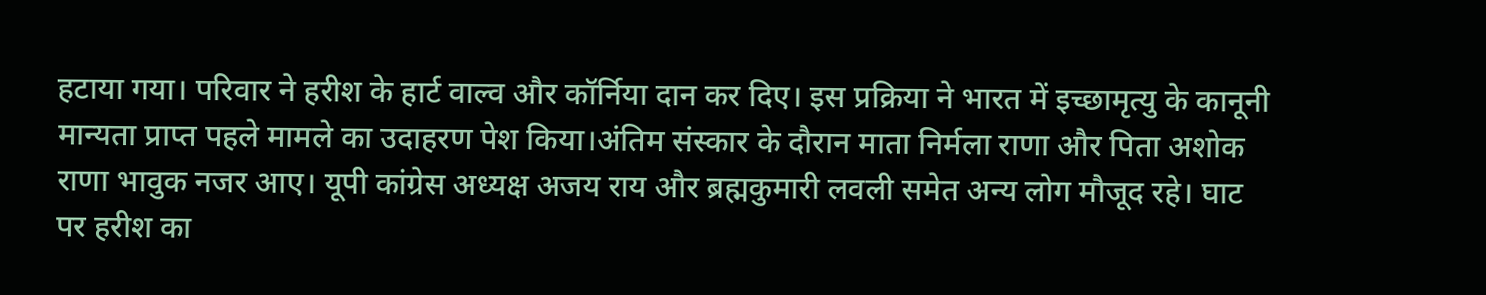हटाया गया। परिवार ने हरीश के हार्ट वाल्व और कॉर्निया दान कर दिए। इस प्रक्रिया ने भारत में इच्छामृत्यु के कानूनी मान्यता प्राप्त पहले मामले का उदाहरण पेश किया।अंतिम संस्कार के दौरान माता निर्मला राणा और पिता अशोक राणा भावुक नजर आए। यूपी कांग्रेस अध्यक्ष अजय राय और ब्रह्मकुमारी लवली समेत अन्य लोग मौजूद रहे। घाट पर हरीश का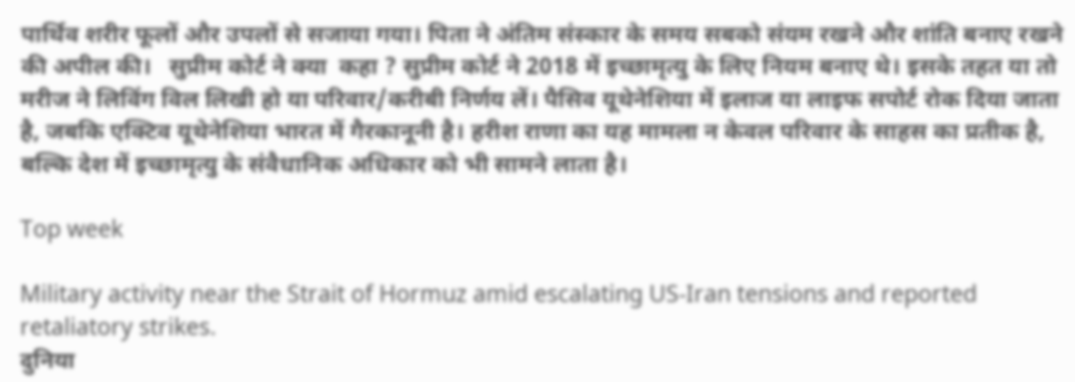पार्थिव शरीर फूलों और उपलों से सजाया गया। पिता ने अंतिम संस्कार के समय सबको संयम रखने और शांति बनाए रखने की अपील की।   सुप्रीम कोर्ट ने क्या  कहा ? सुप्रीम कोर्ट ने 2018 में इच्छामृत्यु के लिए नियम बनाए थे। इसके तहत या तो मरीज ने लिविंग विल लिखी हो या परिवार/करीबी निर्णय लें। पैसिव यूथेनेशिया में इलाज या लाइफ सपोर्ट रोक दिया जाता है, जबकि एक्टिव यूथेनेशिया भारत में गैरकानूनी है। हरीश राणा का यह मामला न केवल परिवार के साहस का प्रतीक है, बल्कि देश में इच्छामृत्यु के संवैधानिक अधिकार को भी सामने लाता है।

Top week

Military activity near the Strait of Hormuz amid escalating US-Iran tensions and reported retaliatory strikes.
दुनिया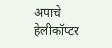अपाचे हेलीकॉप्टर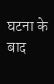घटना के बाद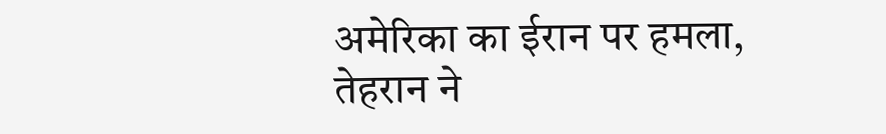अमेरिका का ईरान पर हमला, तेहरान ने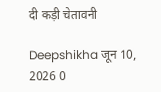दी कड़ी चेतावनी

Deepshikha जून 10, 2026 0